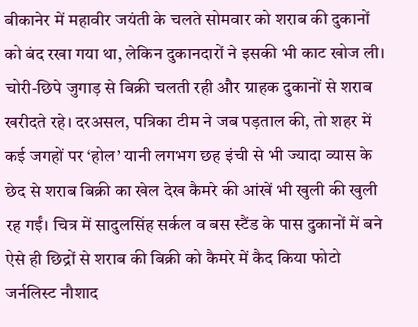बीकानेर में महावीर जयंती के चलते सोमवार को शराब की दुकानों को बंद रखा गया था, लेकिन दुकानदारों ने इसकी भी काट खोज ली। चोरी-छिपे जुगाड़ से बिक्री चलती रही और ग्राहक दुकानों से शराब खरीदते रहे। दरअसल, पत्रिका टीम ने जब पड़ताल की, तो शहर में कई जगहों पर ‘होल’ यानी लगभग छह इंची से भी ज्यादा व्यास के छेद से शराब बिक्री का खेल देख कैमरे की आंखें भी खुली की खुली रह गईं। चित्र में सादुलसिंह सर्कल व बस स्टैंड के पास दुकानों में बने ऐसे ही छिद्रों से शराब की बिक्री को कैमरे में कैद किया फोटो जर्नलिस्ट नौशाद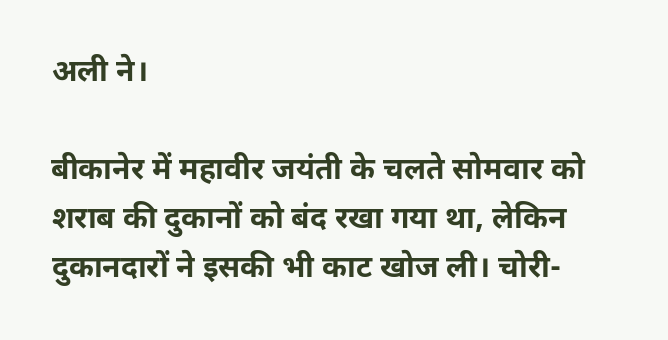अली ने।

बीकानेर में महावीर जयंती के चलते सोमवार को शराब की दुकानों को बंद रखा गया था, लेकिन दुकानदारों ने इसकी भी काट खोज ली। चोरी-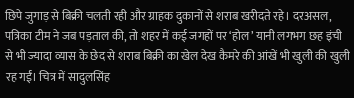छिपे जुगाड़ से बिक्री चलती रही और ग्राहक दुकानों से शराब खरीदते रहे। दरअसल, पत्रिका टीम ने जब पड़ताल की, तो शहर में कई जगहों पर ‘होल’ यानी लगभग छह इंची से भी ज्यादा व्यास के छेद से शराब बिक्री का खेल देख कैमरे की आंखें भी खुली की खुली रह गईं। चित्र में सादुलसिंह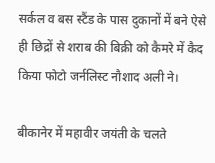सर्कल व बस स्टैंड के पास दुकानों में बने ऐसे ही छिद्रों से शराब की बिक्री को कैमरे में कैद किया फोटो जर्नलिस्ट नौशाद अली ने।

बीकानेर में महावीर जयंती के चलते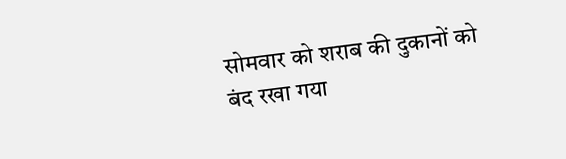सोमवार को शराब की दुकानों को बंद रखा गया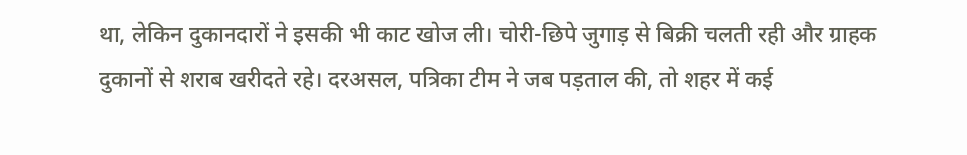था, लेकिन दुकानदारों ने इसकी भी काट खोज ली। चोरी-छिपे जुगाड़ से बिक्री चलती रही और ग्राहक दुकानों से शराब खरीदते रहे। दरअसल, पत्रिका टीम ने जब पड़ताल की, तो शहर में कई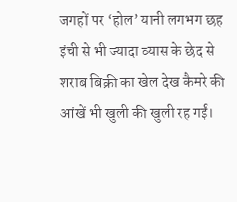जगहों पर ‘होल’ यानी लगभग छह इंची से भी ज्यादा व्यास के छेद से शराब बिक्री का खेल देख कैमरे की आंखें भी खुली की खुली रह गईं।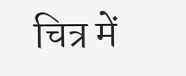चित्र में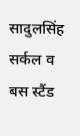सादुलसिंह सर्कल व बस स्टैंड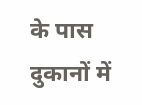के पास दुकानों में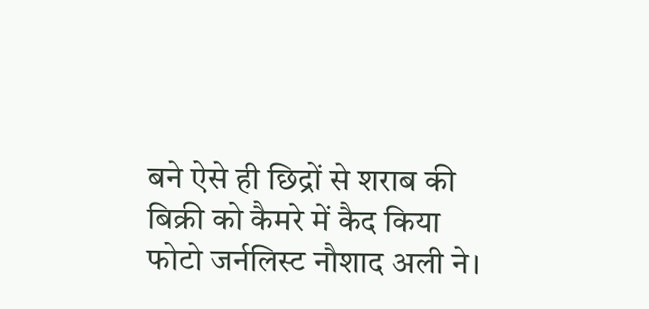बने ऐसे ही छिद्रों से शराब की बिक्री को कैमरे में कैद किया फोटो जर्नलिस्ट नौशाद अली ने।